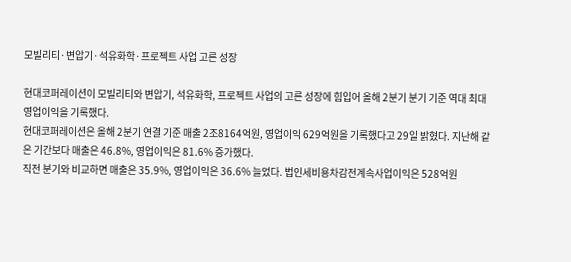모빌리티·변압기·석유화학·프로젝트 사업 고른 성장

현대코퍼레이션이 모빌리티와 변압기, 석유화학, 프로젝트 사업의 고른 성장에 힘입어 올해 2분기 분기 기준 역대 최대 영업이익을 기록했다.
현대코퍼레이션은 올해 2분기 연결 기준 매출 2조8164억원, 영업이익 629억원을 기록했다고 29일 밝혔다. 지난해 같은 기간보다 매출은 46.8%, 영업이익은 81.6% 증가했다.
직전 분기와 비교하면 매출은 35.9%, 영업이익은 36.6% 늘었다. 법인세비용차감전계속사업이익은 528억원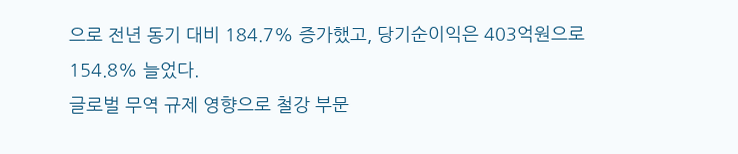으로 전년 동기 대비 184.7% 증가했고, 당기순이익은 403억원으로 154.8% 늘었다.
글로벌 무역 규제 영향으로 철강 부문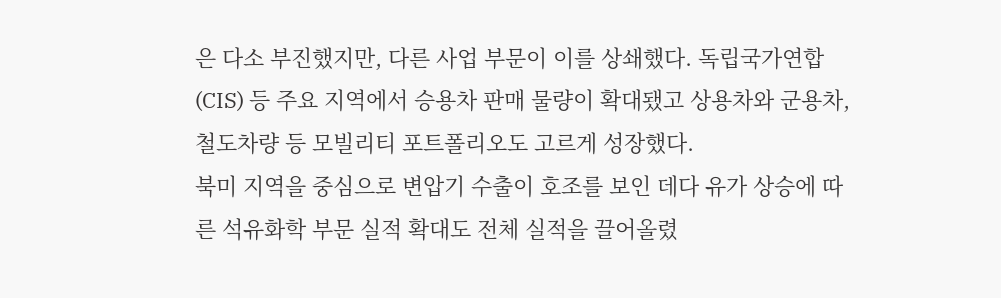은 다소 부진했지만, 다른 사업 부문이 이를 상쇄했다. 독립국가연합(CIS) 등 주요 지역에서 승용차 판매 물량이 확대됐고 상용차와 군용차, 철도차량 등 모빌리티 포트폴리오도 고르게 성장했다.
북미 지역을 중심으로 변압기 수출이 호조를 보인 데다 유가 상승에 따른 석유화학 부문 실적 확대도 전체 실적을 끌어올렸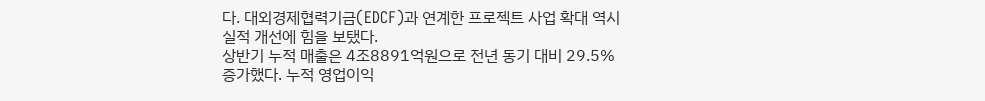다. 대외경제협력기금(EDCF)과 연계한 프로젝트 사업 확대 역시 실적 개선에 힘을 보탰다.
상반기 누적 매출은 4조8891억원으로 전년 동기 대비 29.5% 증가했다. 누적 영업이익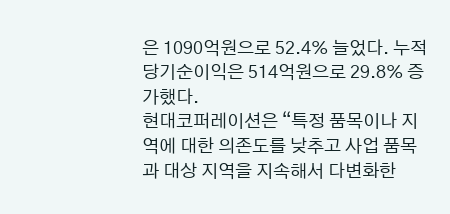은 1090억원으로 52.4% 늘었다. 누적 당기순이익은 514억원으로 29.8% 증가했다.
현대코퍼레이션은 “특정 품목이나 지역에 대한 의존도를 낮추고 사업 품목과 대상 지역을 지속해서 다변화한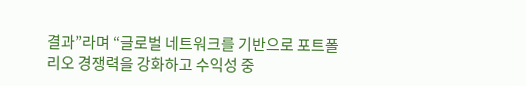결과”라며 “글로벌 네트워크를 기반으로 포트폴리오 경쟁력을 강화하고 수익성 중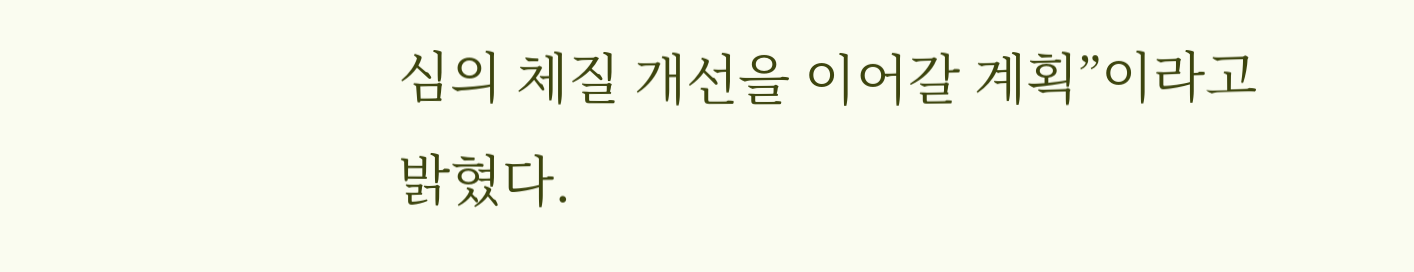심의 체질 개선을 이어갈 계획”이라고 밝혔다.